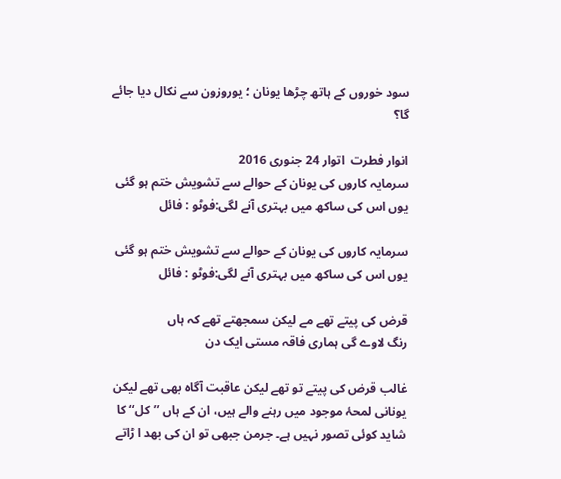سود خوروں کے ہاتھ چڑھا یونان ؛ یوروزون سے نکال دیا جائے گا؟

انوار فطرت  اتوار 24 جنوری 2016
سرمایہ کاروں کی یونان کے حوالے سے تشویش ختم ہو گئی یوں اس کی ساکھ میں بہتری آنے لگی:فوٹو : فائل

سرمایہ کاروں کی یونان کے حوالے سے تشویش ختم ہو گئی یوں اس کی ساکھ میں بہتری آنے لگی:فوٹو : فائل

قرض کی پیتے تھے مے لیکن سمجھتے تھے کہ ہاں
رنگ لاوے گی ہماری فاقہ مستی ایک دن

غالب قرض کی پیتے تو تھے لیکن عاقبت آگاہ بھی تھے لیکن یونانی لمحۂ موجود میں رہنے والے ہیں، ان کے ہاں ’’کل‘‘ کا شاید کوئی تصور نہیں ہے۔ جرمن جبھی تو ان کی بھد ا ڑاتے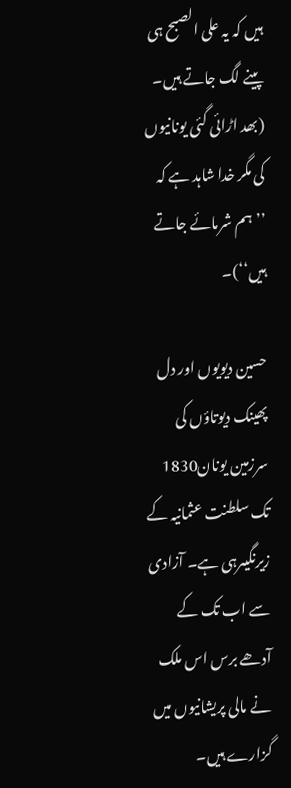ہیں کہ یہ علی الصبح ہی پینے لگ جاتے ہیں۔ (بھد اڑائی گئی یونانیوں کی مگر خدا شاہد ہے کہ ’’ہم شرمائے جاتے ہیں‘‘)۔

حسین دیویوں اور دل پھینک دیوتاؤں کی سرزمین یونان1830 تک سلطنت عثمانیہ کے زیرنگیںرہی ہے۔ آزادی سے اب تک کے آدھے برس اس ملک نے مالی پریشانیوں میں گزارے ہیں۔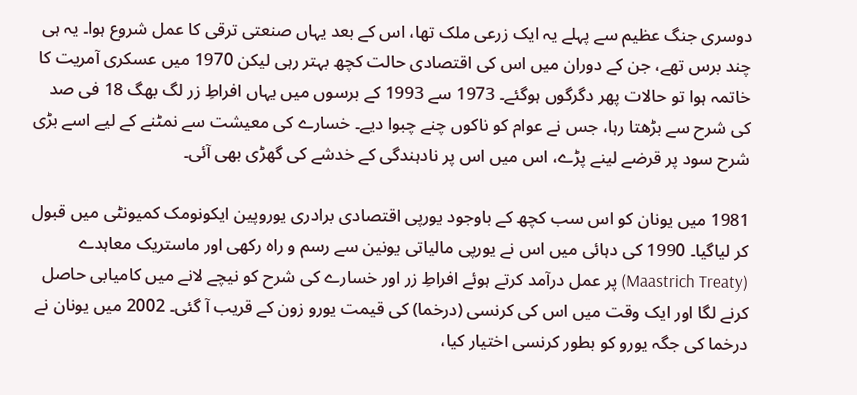دوسری جنگ عظیم سے پہلے یہ ایک زرعی ملک تھا، اس کے بعد یہاں صنعتی ترقی کا عمل شروع ہوا۔ یہ ہی چند برس تھے، جن کے دوران میں اس کی اقتصادی حالت کچھ بہتر رہی لیکن 1970 میں عسکری آمریت کا خاتمہ ہوا تو حالات پھر دگرگوں ہوگئے۔ 1973 سے 1993 کے برسوں میں یہاں افراطِ زر لگ بھگ 18 فی صد کی شرح سے بڑھتا رہا، جس نے عوام کو ناکوں چنے چبوا دیے۔ خسارے کی معیشت سے نمٹنے کے لیے اسے بڑی شرح سود پر قرضے لینے پڑے، اس میں اس پر نادہندگی کے خدشے کی گھڑی بھی آئی۔

1981 میں یونان کو اس سب کچھ کے باوجود یورپی اقتصادی برادری یوروپین ایکونومک کمیونٹی میں قبول کر لیاگیا۔ 1990 کی دہائی میں اس نے یورپی مالیاتی یونین سے رسم و راہ رکھی اور ماستریک معاہدے (Maastrich Treaty) پر عمل درآمد کرتے ہوئے افراطِ زر اور خسارے کی شرح کو نیچے لانے میں کامیابی حاصل کرنے لگا اور ایک وقت میں اس کی کرنسی (درخما) کی قیمت یورو زون کے قریب آ گئی۔ 2002 میں یونان نے درخما کی جگہ یورو کو بطور کرنسی اختیار کیا،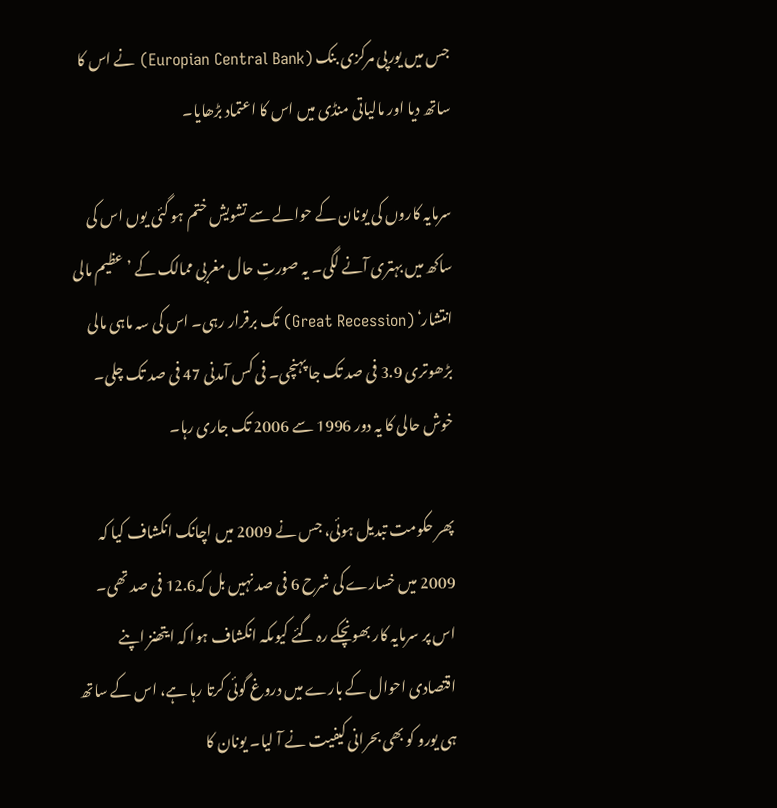جس میں یورپی مرکزی بنک (Europian Central Bank) نے اس کا ساتھ دیا اور مالیاتی منڈی میں اس کا اعتماد بڑھایا۔

سرمایہ کاروں کی یونان کے حوالے سے تشویش ختم ہو گئی یوں اس کی ساکھ میں بہتری آنے لگی۔ یہ صورتِ حال مغربی ممالک کے ’عظیم مالی انتشار‘ (Great Recession) تک برقرار رہی۔ اس کی سہ ماہی مالی بڑھوتری 3.9 فی صد تک جا پہنچی۔ فی کس آمدنی 47 فی صد تک چلی۔ خوش حالی کا یہ دور 1996 سے 2006 تک جاری رہا۔

پھر حکومت تبدیل ہوئی، جس نے 2009 میں اچانک انکشاف کیا کہ 2009 میں خسارے کی شرح 6 فی صد نہیں بل کہ12.6 فی صد تھی۔ اس پر سرمایہ کار بھونچکے رہ گئے کیوںکہ انکشاف ہوا کہ ایتھنز اپنے اقتصادی احوال کے بارے میں دروغ گوئی کرتا رہا ہے، اس کے ساتھ ہی یورو کو بھی بحرانی کیفیت نے آ لیا۔ یونان کا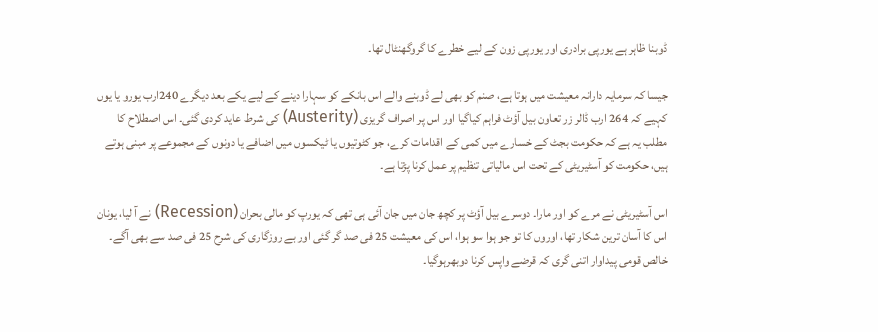ڈوبنا ظاہر ہے یورپی برادری اور یورپی زون کے لیے خطرے کا گروگھنٹال تھا۔

جیسا کہ سرمایہ دارانہ معیشت میں ہوتا ہے، صنم کو بھی لے ڈوبنے والے اس بانکے کو سہارا دینے کے لیے یکے بعد دیگرے 240ارب یورو یا یوں کہیے کہ 264 ارب ڈالر زر تعاون بیل آؤٹ فراہم کیاگیا اور اس پر اصراف گریزی (Austerity) کی شرط عاید کردی گئی۔ اس اصطلاح کا مطلب یہ ہے کہ حکومت بجٹ کے خسارے میں کمی کے اقدامات کرے، جو کٹوتیوں یا ٹیکسوں میں اضافے یا دونوں کے مجموعے پر مبنی ہوتے ہیں، حکومت کو آسٹیریٹی کے تحت اس مالیاتی تنظیم پر عمل کرنا پڑتا ہے۔

اس آسٹیریٹی نے مرے کو اور مارا۔ دوسرے بیل آؤٹ پر کچھ جان میں جان آئی ہی تھی کہ یورپ کو مالی بحران (Recession) نے آ لیا، یونان اس کا آسان ترین شکار تھا، اوروں کا تو جو ہوا سو ہوا، اس کی معیشت 25 فی صد گر گئی اور بے روزگاری کی شرح 25 فی صد سے بھی آگے۔ خالص قومی پیداوار اتنی گری کہ قرضے واپس کرنا دوبھرہوگیا۔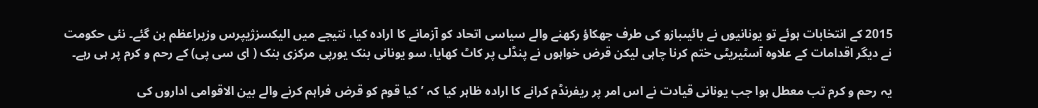2015 کے انتخابات ہوئے تو یونانیوں نے بائیںبازو کی طرف جھکاؤ رکھنے والے سیاسی اتحاد کو آزمانے کا ارادہ کیا، نتیجے میں الیکسزژیپرس وزیراعظم بن گئے۔ نئی حکومت نے دیگر اقدامات کے علاوہ آسٹیریٹی ختم کرنا چاہی لیکن قرض خواہوں نے پنڈلی پر کاٹ کھایا، سو یونانی بنک یورپی مرکزی بنک ( ای سی پی) کے رحم و کرم پر ہی رہے۔

یہ رحم و کرم تب معطل ہوا جب یونانی قیادت نے اس امر پر ریفرنڈم کرانے کا ارادہ ظاہر کیا کہ ’کیا قوم کو قرض فراہم کرنے والے بین الاقوامی اداروں کی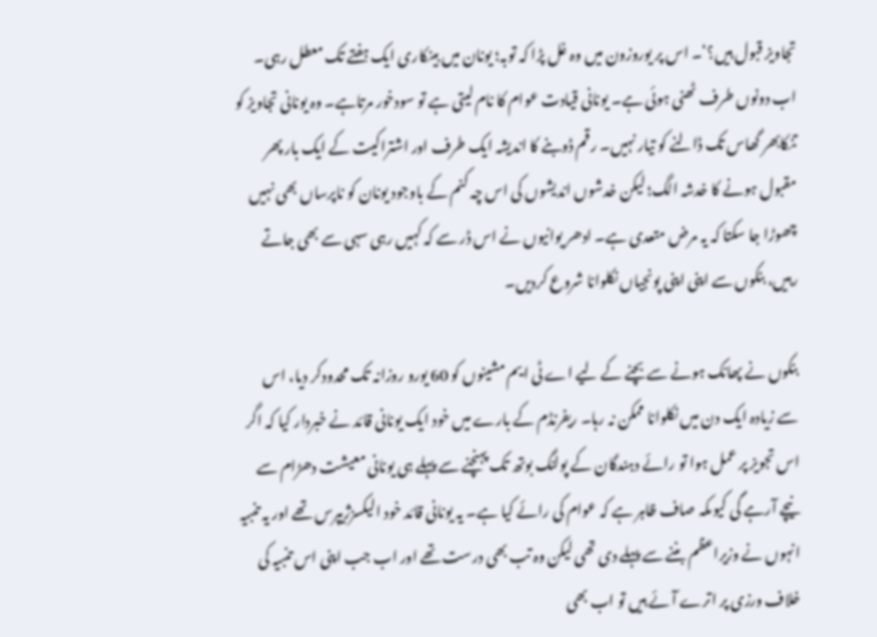تجاویز قبول ہیں؟‘۔ اس پر یوروزون میں وہ غل پڑا کہ توبہ؛ یونان میں بینکاری ایک ہفتے تک معطل رہی۔ اب دونوں طرف ٹھنی ہوئی ہے۔ یونانی قیادت عوام کا نام لیتی ہے تو سودخور مرتاہے۔ وہ یونانی تجاویز کو تنکابھر گھاس تک ڈالنے کو تیار نہیں۔ رقم ڈوبنے کا اندیشہ ایک طرف اور اشتراکیت کے ایک بار پھر مقبول ہونے کا خدشہ الگ؛ لیکن خدشوں اندیشوں کی اس چہ کنم کے باوجود یونان کو ناپرساں بھی نہیں چھوڑا جا سکتا کہ یہ مرض متعدی ہے۔ ادھر یوانیوں نے اس ڈر سے کہ کہیں رہی سہی سے بھی جاتے رہیں، بنکوں سے اپنی اپنی پونجیاں نکلوانا شروع کردیں۔

بنکوں نے پھانک ہونے سے بچنے کے لیے اے ٹی ایم مشینوں کو 60 یورو روزانہ تک محدودکر دیا، اس سے زیادہ ایک دن میں نکلوانا ممکن نہ رہا۔ ریفرنڈم کے بارے میں خود ایک یونانی قائد نے خبردار کیا کہ اگر اس تجویز پر عمل ہوا تو رائے دہندگان کے پولنگ بوتھ تک پہنچنے سے پہلے ہی یونانی معیشت دھڑام سے نیچے آرہے گی کیوںکہ صاف ظاہر ہے کہ عوام کی رائے کیا ہے۔ یہ یونانی قائد خود الیکسزژیپرس تھے اور یہ تنبیہ انہوں نے وزیراعظم بننے سے پہلے دی تھی لیکن وہ تب بھی درست تھے اور اب جب اپنی اس تنبیہ کی خلاف ورزی پر اترے آئے ہیں تو اب بھی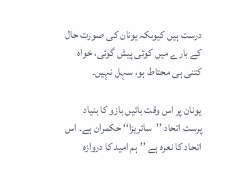درست ہیں کیوںکہ یونان کی صورت حال کے بارے میں کوئی پیش گوئی، خواہ کتنی ہی محتاط ہو، سہل نہیں۔

یونان پر اس وقت بائیں بازو کا بنیاد پرست اتحاد ’’سائریزا‘‘ حکمران ہے۔ اس اتحاد کا نعرہ ہے ’’ہم امید کا دروازہ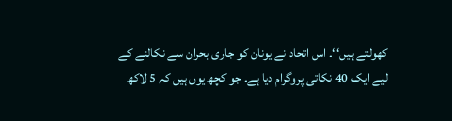کھولتے ہیں‘‘۔ اس اتحاد نے یونان کو جاری بحران سے نکالنے کے لیے ایک 40 نکاتی پروگرام دیا ہے۔ جو کچھ یوں ہیں کہ 5 لاکھ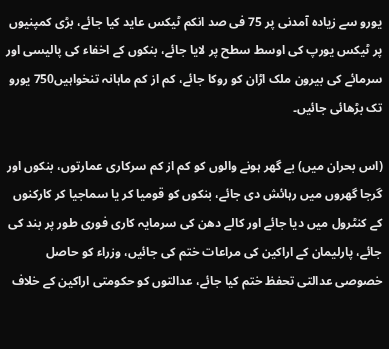یورو سے زیادہ آمدنی پر 75 فی صد انکم ٹیکس عاید کیا جائے، بڑی کمپنیوں پر ٹیکس یورپ کی اوسط سطح پر لایا جائے، بنکوں کے اخفاء کی پالیسی اور سرمائے کی بیرون ملک اڑان کو روکا جائے، کم از کم ماہانہ تنخواہیں750 یورو تک بڑھائی جائیں۔

(اس بحران میں) بے گھر ہونے والوں کو کم از کم سرکاری عمارتوں، بنکوں اور گرجا گھروں میں رہائش دی جائے، بنکوں کو قومیا کر یا سماجیا کر کارکنوں کے کنٹرول میں دیا جائے اور کالے دھن کی سرمایہ کاری فوری طور پر بند کی جائے، پارلیمان کے اراکین کی مراعات ختم کی جائیں، وزراء کو حاصل خصوصی عدالتی تحفظ ختم کیا جائے، عدالتوں کو حکومتی اراکین کے خلاف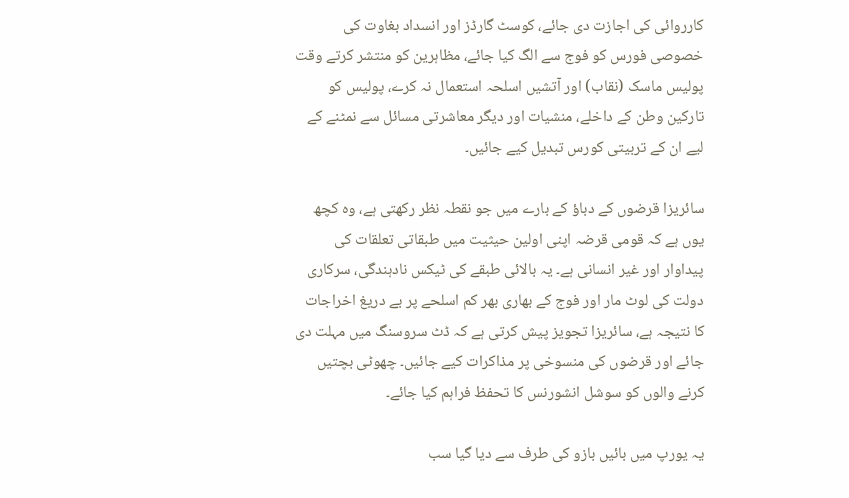کارروائی کی اجازت دی جائے، کوسٹ گارڈز اور انسداد بغاوت کی خصوصی فورس کو فوج سے الگ کیا جائے، مظاہرین کو منتشر کرتے وقت پولیس ماسک (نقاب) اور آتشیں اسلحہ استعمال نہ کرے، پولیس کو تارکین وطن کے داخلے، منشیات اور دیگر معاشرتی مسائل سے نمٹنے کے لیے ان کے تربیتی کورس تبدیل کیے جائیں۔

سائریزا قرضوں کے دباؤ کے بارے میں جو نقطہ نظر رکھتی ہے، وہ کچھ یوں ہے کہ قومی قرضہ اپنی اولین حیثیت میں طبقاتی تعلقات کی پیداوار اور غیر انسانی ہے۔ یہ بالائی طبقے کی ٹیکس نادہندگی، سرکاری دولت کی لوٹ مار اور فوج کے بھاری بھر کم اسلحے پر بے دریغ اخراجات کا نتیجہ ہے، سائریزا تجویز پیش کرتی ہے کہ ڈٹ سروسنگ میں مہلت دی جائے اور قرضوں کی منسوخی پر مذاکرات کیے جائیں۔ چھوٹی بچتیں کرنے والوں کو سوشل انشورنس کا تحفظ فراہم کیا جائے۔

یہ یورپ میں بائیں بازو کی طرف سے دیا گیا سب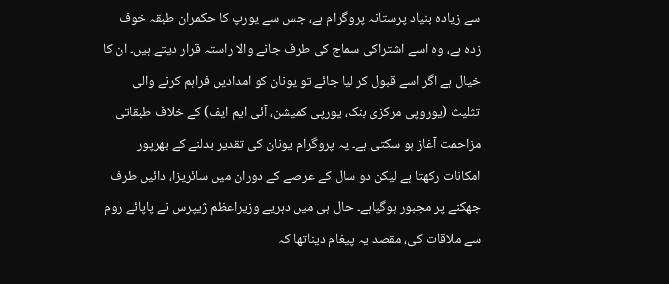سے زیادہ بنیاد پرستانہ پروگرام ہے، جس سے یورپ کا حکمران طبقہ خوف زدہ ہے، وہ اسے اشتراکی سماج کی طرف جانے والا راستہ قرار دیتے ہیں۔ ان کا خیال ہے اگر اسے قبول کر لیا جائے تو یونان کو امدادیں فراہم کرنے والی تثلیث (یوروپی مرکزی بنک، یورپی کمیشن، آئی ایم ایف) کے خلاف طبقاتی مزاحمت آغاز ہو سکتی ہے۔ یہ پروگرام یونان کی تقدیر بدلنے کے بھرپور امکانات رکھتا ہے لیکن دو سال کے عرصے کے دوران میں سائریزا، دائیں طرف جھکنے پر مجبور ہوگیاہے۔ حال ہی میں دہریے وزیراعظم ژیپرس نے پاپائے روم سے ملاقات کی، مقصد یہ پیغام دیناتھا کہ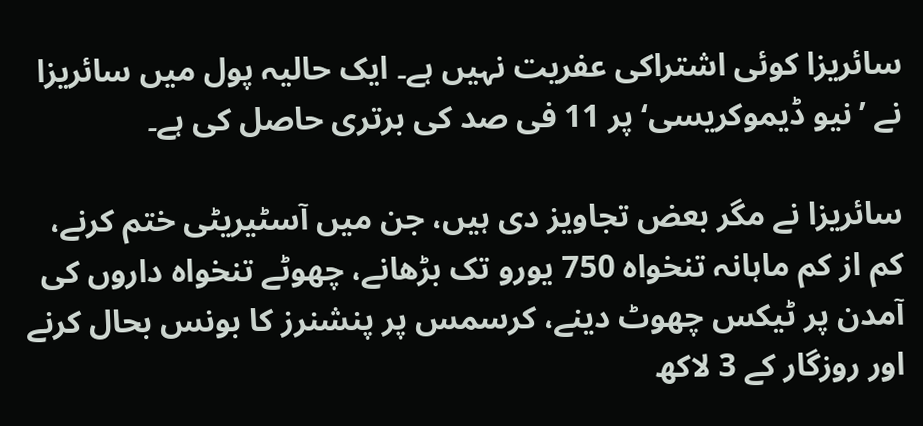سائریزا کوئی اشتراکی عفریت نہیں ہے۔ ایک حالیہ پول میں سائریزا نے ’نیو ڈیموکریسی‘ پر 11 فی صد کی برتری حاصل کی ہے۔

سائریزا نے مگر بعض تجاویز دی ہیں، جن میں آسٹیریٹی ختم کرنے، کم از کم ماہانہ تنخواہ 750 یورو تک بڑھانے، چھوٹے تنخواہ داروں کی آمدن پر ٹیکس چھوٹ دینے، کرسمس پر پنشنرز کا بونس بحال کرنے اور روزگار کے 3 لاکھ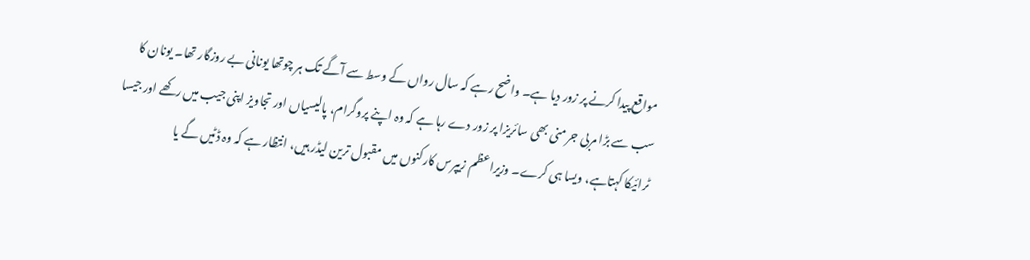مواقع پیدا کرنے پر زور دیا ہے۔ واضح رہے کہ سال رواں کے وسط سے آگے تک ہر چوتھا یونانی بے روزگار تھا۔ یونان کا سب سے بڑا مربی جرمنی بھی سائریزا پر زور دے رہا ہے کہ وہ اپنے پروگرام، پالیسیاں اور تجاویز اپنی جیب میں رکھے اور جیسا ٹرائیکا کہتاہے، ویسا ہی کرے۔ وزیراعظم زیپرس کارکنوں میں مقبول ترین لیڈر ہیں، انتظار ہے کہ وہ ڈٹیں گے یا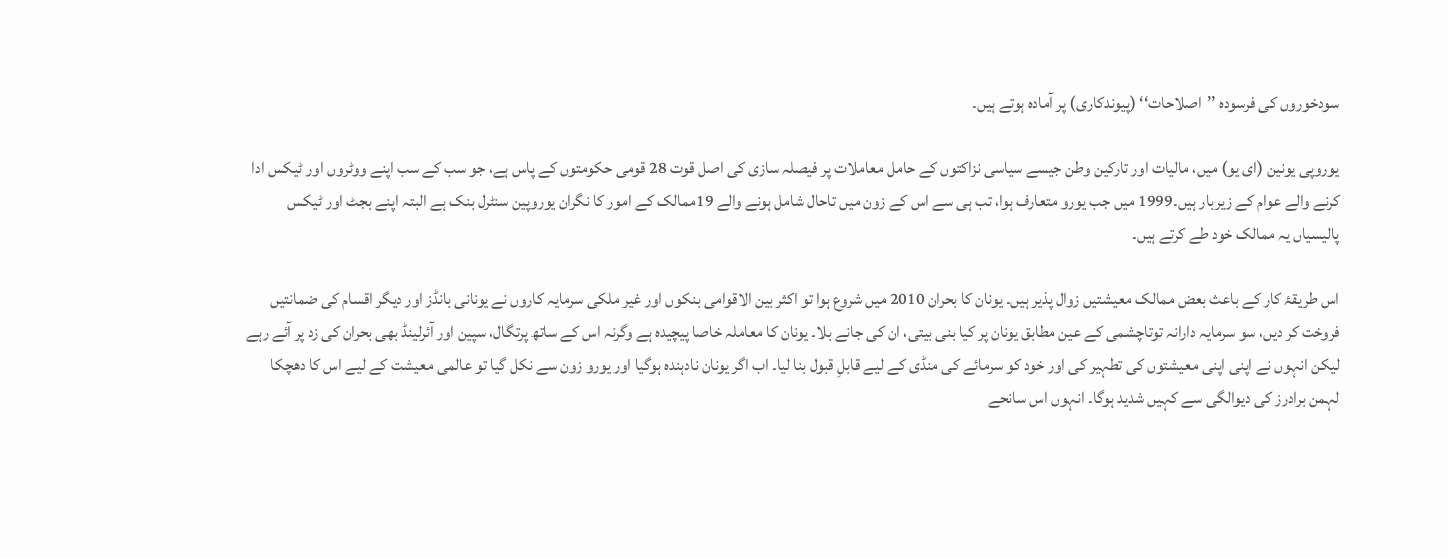سودخوروں کی فرسودہ ’’اصلاحات‘‘ (پیوندکاری) پر آمادہ ہوتے ہیں۔

یوروپی یونین (ای یو) میں، مالیات اور تارکین وطن جیسے سیاسی نزاکتوں کے حامل معاملات پر فیصلہ سازی کی اصل قوت 28 قومی حکومتوں کے پاس ہے، جو سب کے سب اپنے ووٹروں اور ٹیکس ادا کرنے والے عوام کے زیربار ہیں۔1999 میں جب یورو متعارف ہوا، تب ہی سے اس کے زون میں تاحال شامل ہونے والے 19ممالک کے امور کا نگران یوروپین سنٹرل بنک ہے البتہ اپنے بجٹ اور ٹیکس پالیسیاں یہ ممالک خود طے کرتے ہیں۔

اس طریقۂ کار کے باعث بعض ممالک معیشتیں زوال پذیر ہیں۔ یونان کا بحران 2010 میں شروع ہوا تو اکثر بین الاقوامی بنکوں اور غیر ملکی سرمایہ کاروں نے یونانی بانڈز اور دیگر اقسام کی ضمانتیں فروخت کر دیں، سو سرمایہ دارانہ توتاچشمی کے عین مطابق یونان پر کیا بنی بیتی، ان کی جانے بلا۔ یونان کا معاملہ خاصا پیچیدہ ہے وگرنہ اس کے ساتھ پرتگال، سپین اور آئرلینڈ بھی بحران کی زد پر آئے رہے لیکن انہوں نے اپنی اپنی معیشتوں کی تطہیر کی اور خود کو سرمائے کی منڈی کے لیے قابلِ قبول بنا لیا۔ اب اگر یونان نادہندہ ہوگیا اور یورو زون سے نکل گیا تو عالمی معیشت کے لیے اس کا دھچکا لہمن برادرز کی دیوالگی سے کہیں شدید ہوگا۔ انہوں اس سانحے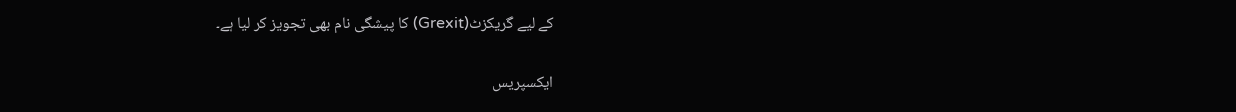کے لیے گریکزٹ(Grexit) کا پیشگی نام بھی تجویز کر لیا ہے۔

ایکسپریس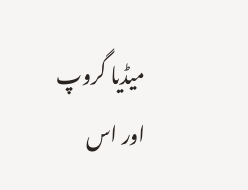میڈیا گروپ اور اس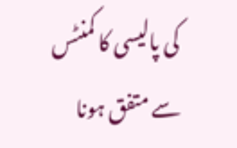کی پالیسی کا کمنٹس سے متفق ہونا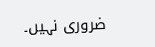ضروری نہیں۔